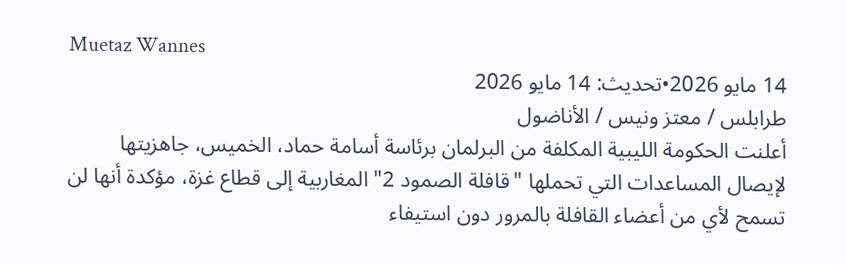Muetaz Wannes
14 مايو 2026•تحديث: 14 مايو 2026
طرابلس / معتز ونيس / الأناضول
أعلنت الحكومة الليبية المكلفة من البرلمان برئاسة أسامة حماد، الخميس، جاهزيتها لإيصال المساعدات التي تحملها "قافلة الصمود 2" المغاربية إلى قطاع غزة، مؤكدة أنها لن تسمح لأي من أعضاء القافلة بالمرور دون استيفاء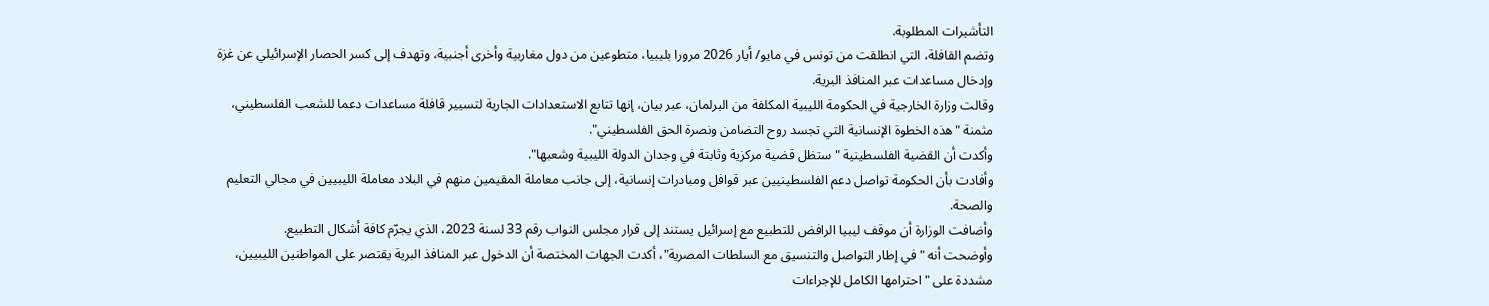التأشيرات المطلوبة.
وتضم القافلة، التي انطلقت من تونس في مايو/ أيار 2026 مرورا بليبيا، متطوعين من دول مغاربية وأخرى أجنبية، وتهدف إلى كسر الحصار الإسرائيلي عن غزة وإدخال مساعدات عبر المنافذ البرية.
وقالت وزارة الخارجية في الحكومة الليبية المكلفة من البرلمان، عبر بيان، إنها تتابع الاستعدادات الجارية لتسيير قافلة مساعدات دعما للشعب الفلسطيني، مثمنة "هذه الخطوة الإنسانية التي تجسد روح التضامن ونصرة الحق الفلسطيني".
وأكدت أن القضية الفلسطينية "ستظل قضية مركزية وثابتة في وجدان الدولة الليبية وشعبها".
وأفادت بأن الحكومة تواصل دعم الفلسطينيين عبر قوافل ومبادرات إنسانية، إلى جانب معاملة المقيمين منهم في البلاد معاملة الليبيين في مجالي التعليم والصحة.
وأضافت الوزارة أن موقف ليبيا الرافض للتطبيع مع إسرائيل يستند إلى قرار مجلس النواب رقم 33 لسنة 2023، الذي يجرّم كافة أشكال التطبيع.
وأوضحت أنه "في إطار التواصل والتنسيق مع السلطات المصرية"، أكدت الجهات المختصة أن الدخول عبر المنافذ البرية يقتصر على المواطنين الليبيين، مشددة على "احترامها الكامل للإجراءات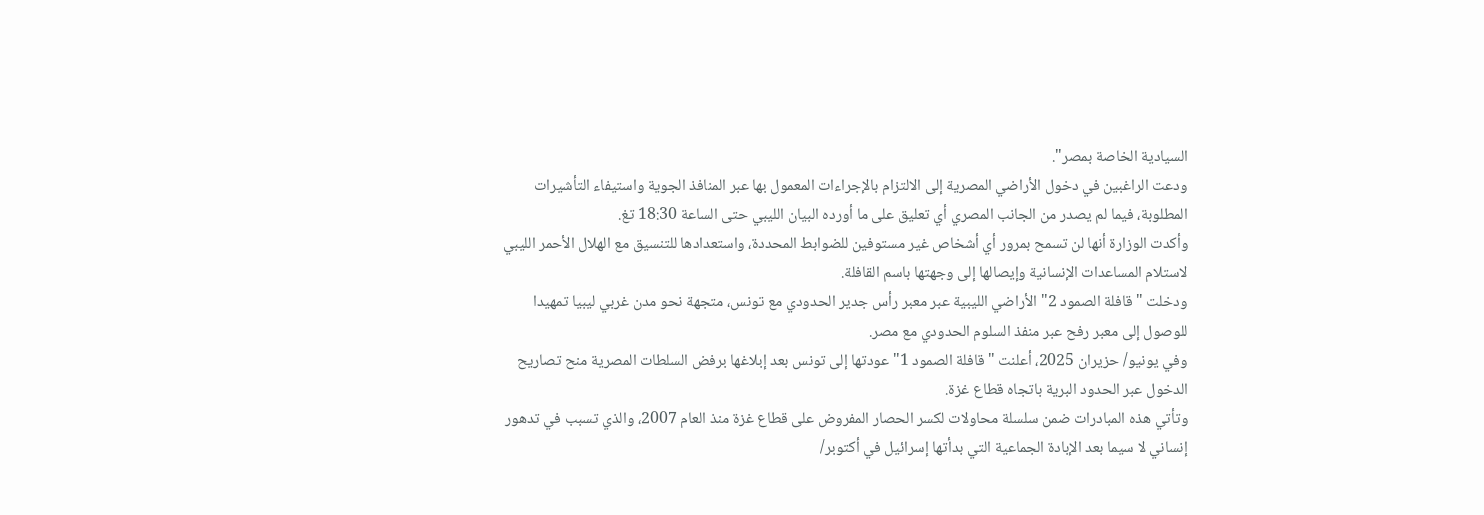السيادية الخاصة بمصر".
ودعت الراغبين في دخول الأراضي المصرية إلى الالتزام بالإجراءات المعمول بها عبر المنافذ الجوية واستيفاء التأشيرات المطلوبة، فيما لم يصدر من الجانب المصري أي تعليق على ما أورده البيان الليبي حتى الساعة 18:30 تغ.
وأكدت الوزارة أنها لن تسمح بمرور أي أشخاص غير مستوفين للضوابط المحددة، واستعدادها للتنسيق مع الهلال الأحمر الليبي لاستلام المساعدات الإنسانية وإيصالها إلى وجهتها باسم القافلة.
ودخلت "قافلة الصمود 2" الأراضي الليبية عبر معبر رأس جدير الحدودي مع تونس، متجهة نحو مدن غربي ليبيا تمهيدا للوصول إلى معبر رفح عبر منفذ السلوم الحدودي مع مصر.
وفي يونيو/ حزيران 2025، أعلنت "قافلة الصمود 1" عودتها إلى تونس بعد إبلاغها برفض السلطات المصرية منح تصاريح الدخول عبر الحدود البرية باتجاه قطاع غزة.
وتأتي هذه المبادرات ضمن سلسلة محاولات لكسر الحصار المفروض على قطاع غزة منذ العام 2007، والذي تسبب في تدهور إنساني لا سيما بعد الإبادة الجماعية التي بدأتها إسرائيل في أكتوبر/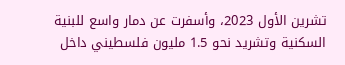تشرين الأول 2023، وأسفرت عن دمار واسع للبنية السكنية وتشريد نحو 1.5 مليون فلسطيني داخل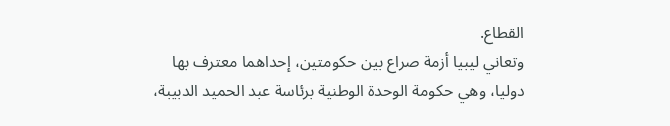القطاع.
وتعاني ليبيا أزمة صراع بين حكومتين، إحداهما معترف بها دوليا، وهي حكومة الوحدة الوطنية برئاسة عبد الحميد الدبيبة،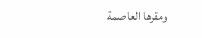ومقرها العاصمة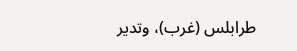طرابلس (غرب)، وتدير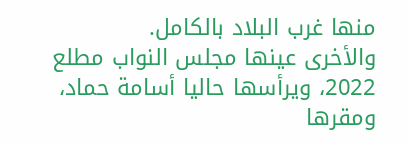منها غرب البلاد بالكامل.
والأخرى عينها مجلس النواب مطلع 2022، ويرأسها حاليا أسامة حماد، ومقرها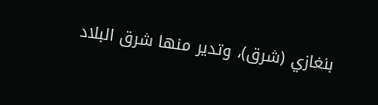بنغازي (شرق)، وتدير منها شرق البلاد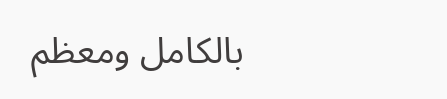بالكامل ومعظم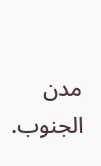مدن الجنوب.